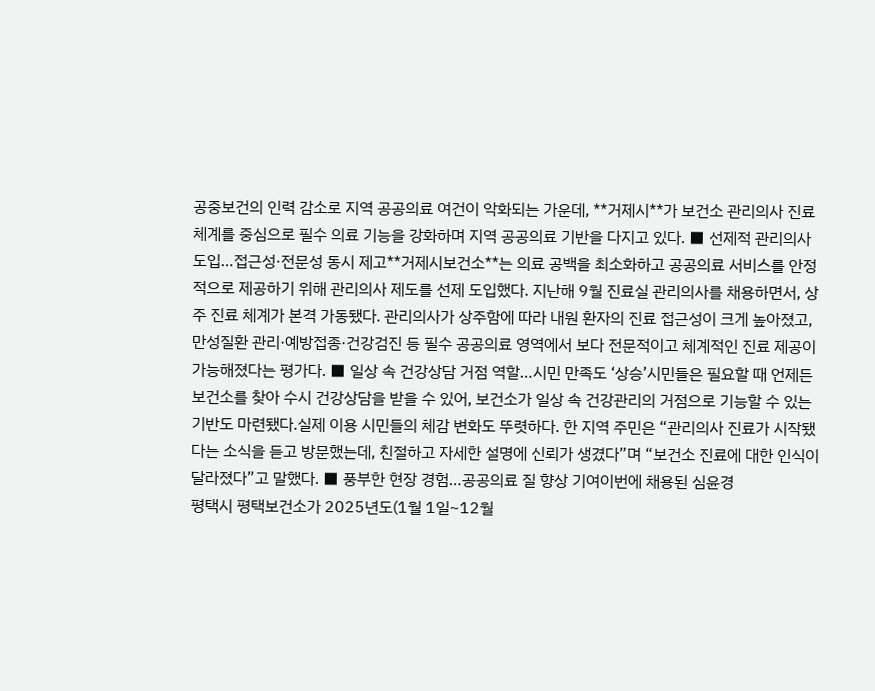공중보건의 인력 감소로 지역 공공의료 여건이 악화되는 가운데, **거제시**가 보건소 관리의사 진료 체계를 중심으로 필수 의료 기능을 강화하며 지역 공공의료 기반을 다지고 있다. ■ 선제적 관리의사 도입…접근성·전문성 동시 제고**거제시보건소**는 의료 공백을 최소화하고 공공의료 서비스를 안정적으로 제공하기 위해 관리의사 제도를 선제 도입했다. 지난해 9월 진료실 관리의사를 채용하면서, 상주 진료 체계가 본격 가동됐다. 관리의사가 상주함에 따라 내원 환자의 진료 접근성이 크게 높아졌고, 만성질환 관리·예방접종·건강검진 등 필수 공공의료 영역에서 보다 전문적이고 체계적인 진료 제공이 가능해졌다는 평가다. ■ 일상 속 건강상담 거점 역할…시민 만족도 ‘상승’시민들은 필요할 때 언제든 보건소를 찾아 수시 건강상담을 받을 수 있어, 보건소가 일상 속 건강관리의 거점으로 기능할 수 있는 기반도 마련됐다.실제 이용 시민들의 체감 변화도 뚜렷하다. 한 지역 주민은 “관리의사 진료가 시작됐다는 소식을 듣고 방문했는데, 친절하고 자세한 설명에 신뢰가 생겼다”며 “보건소 진료에 대한 인식이 달라졌다”고 말했다. ■ 풍부한 현장 경험…공공의료 질 향상 기여이번에 채용된 심윤경
평택시 평택보건소가 2025년도(1월 1일~12월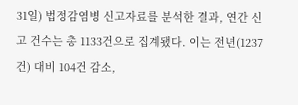31일) 법정감염병 신고자료를 분석한 결과, 연간 신고 건수는 총 1133건으로 집계됐다. 이는 전년(1237건) 대비 104건 감소,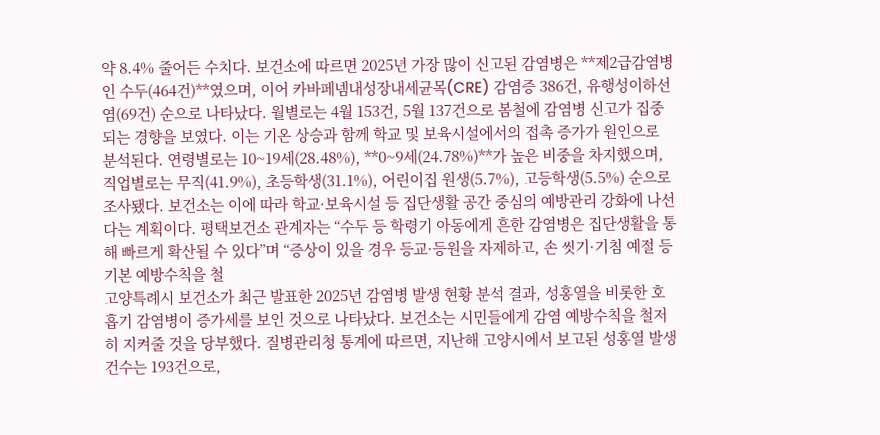약 8.4% 줄어든 수치다. 보건소에 따르면 2025년 가장 많이 신고된 감염병은 **제2급감염병인 수두(464건)**였으며, 이어 카바페넴내성장내세균목(CRE) 감염증 386건, 유행성이하선염(69건) 순으로 나타났다. 월별로는 4월 153건, 5월 137건으로 봄철에 감염병 신고가 집중되는 경향을 보였다. 이는 기온 상승과 함께 학교 및 보육시설에서의 접촉 증가가 원인으로 분석된다. 연령별로는 10~19세(28.48%), **0~9세(24.78%)**가 높은 비중을 차지했으며, 직업별로는 무직(41.9%), 초등학생(31.1%), 어린이집 원생(5.7%), 고등학생(5.5%) 순으로 조사됐다. 보건소는 이에 따라 학교·보육시설 등 집단생활 공간 중심의 예방관리 강화에 나선다는 계획이다. 평택보건소 관계자는 “수두 등 학령기 아동에게 흔한 감염병은 집단생활을 통해 빠르게 확산될 수 있다”며 “증상이 있을 경우 등교·등원을 자제하고, 손 씻기·기침 예절 등 기본 예방수칙을 철
고양특례시 보건소가 최근 발표한 2025년 감염병 발생 현황 분석 결과, 성홍열을 비롯한 호흡기 감염병이 증가세를 보인 것으로 나타났다. 보건소는 시민들에게 감염 예방수칙을 철저히 지켜줄 것을 당부했다. 질병관리청 통계에 따르면, 지난해 고양시에서 보고된 성홍열 발생 건수는 193건으로,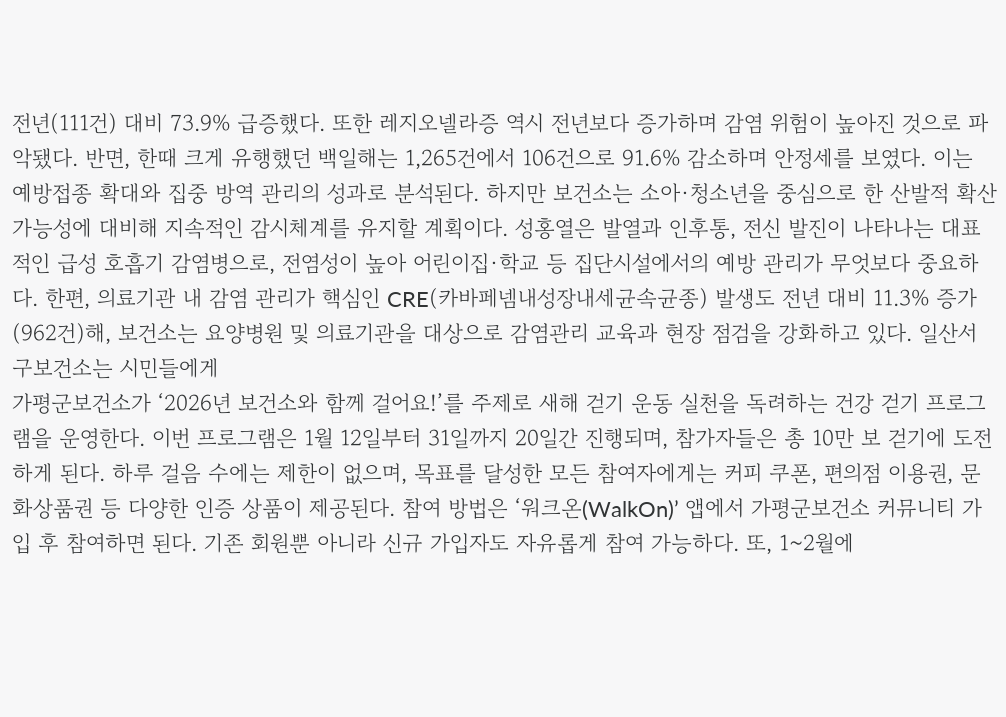전년(111건) 대비 73.9% 급증했다. 또한 레지오넬라증 역시 전년보다 증가하며 감염 위험이 높아진 것으로 파악됐다. 반면, 한때 크게 유행했던 백일해는 1,265건에서 106건으로 91.6% 감소하며 안정세를 보였다. 이는 예방접종 확대와 집중 방역 관리의 성과로 분석된다. 하지만 보건소는 소아·청소년을 중심으로 한 산발적 확산 가능성에 대비해 지속적인 감시체계를 유지할 계획이다. 성홍열은 발열과 인후통, 전신 발진이 나타나는 대표적인 급성 호흡기 감염병으로, 전염성이 높아 어린이집·학교 등 집단시설에서의 예방 관리가 무엇보다 중요하다. 한편, 의료기관 내 감염 관리가 핵심인 CRE(카바페넴내성장내세균속균종) 발생도 전년 대비 11.3% 증가(962건)해, 보건소는 요양병원 및 의료기관을 대상으로 감염관리 교육과 현장 점검을 강화하고 있다. 일산서구보건소는 시민들에게
가평군보건소가 ‘2026년 보건소와 함께 걸어요!’를 주제로 새해 걷기 운동 실천을 독려하는 건강 걷기 프로그램을 운영한다. 이번 프로그램은 1월 12일부터 31일까지 20일간 진행되며, 참가자들은 총 10만 보 걷기에 도전하게 된다. 하루 걸음 수에는 제한이 없으며, 목표를 달성한 모든 참여자에게는 커피 쿠폰, 편의점 이용권, 문화상품권 등 다양한 인증 상품이 제공된다. 참여 방법은 ‘워크온(WalkOn)’ 앱에서 가평군보건소 커뮤니티 가입 후 참여하면 된다. 기존 회원뿐 아니라 신규 가입자도 자유롭게 참여 가능하다. 또, 1~2월에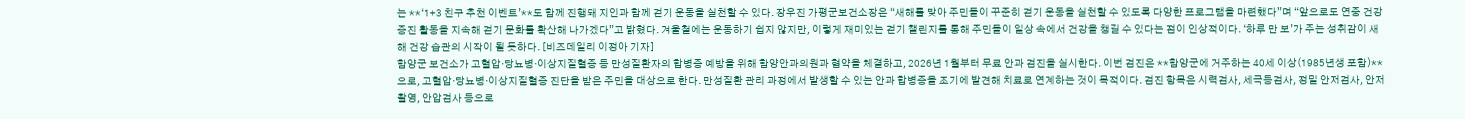는 **‘1+3 친구 추천 이벤트’**도 함께 진행돼 지인과 함께 걷기 운동을 실천할 수 있다. 장우진 가평군보건소장은 “새해를 맞아 주민들이 꾸준히 걷기 운동을 실천할 수 있도록 다양한 프로그램을 마련했다”며 “앞으로도 연중 건강증진 활동을 지속해 걷기 문화를 확산해 나가겠다”고 밝혔다. 겨울철에는 운동하기 쉽지 않지만, 이렇게 재미있는 걷기 챌린지를 통해 주민들이 일상 속에서 건강을 챙길 수 있다는 점이 인상적이다. ‘하루 만 보’가 주는 성취감이 새해 건강 습관의 시작이 될 듯하다. [비즈데일리 이정아 기자]
함양군 보건소가 고혈압·당뇨병·이상지질혈증 등 만성질환자의 합병증 예방을 위해 함양안과의원과 협약을 체결하고, 2026년 1월부터 무료 안과 검진을 실시한다. 이번 검진은 **함양군에 거주하는 40세 이상(1985년생 포함)**으로, 고혈압·당뇨병·이상지질혈증 진단을 받은 주민을 대상으로 한다. 만성질환 관리 과정에서 발생할 수 있는 안과 합병증을 조기에 발견해 치료로 연계하는 것이 목적이다. 검진 항목은 시력검사, 세극등검사, 정밀 안저검사, 안저촬영, 안압검사 등으로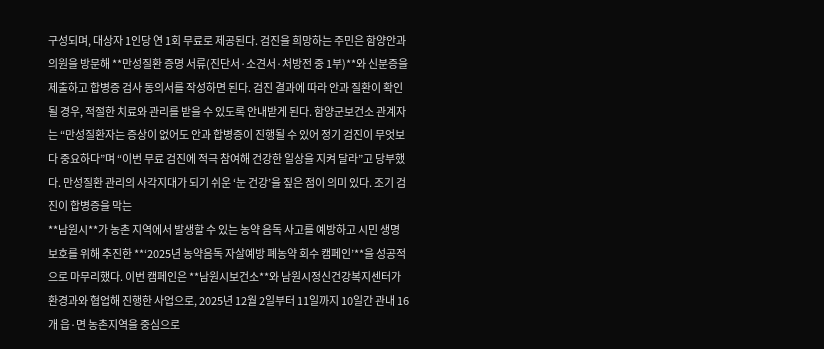구성되며, 대상자 1인당 연 1회 무료로 제공된다. 검진을 희망하는 주민은 함양안과의원을 방문해 **만성질환 증명 서류(진단서·소견서·처방전 중 1부)**와 신분증을 제출하고 합병증 검사 동의서를 작성하면 된다. 검진 결과에 따라 안과 질환이 확인될 경우, 적절한 치료와 관리를 받을 수 있도록 안내받게 된다. 함양군보건소 관계자는 “만성질환자는 증상이 없어도 안과 합병증이 진행될 수 있어 정기 검진이 무엇보다 중요하다”며 “이번 무료 검진에 적극 참여해 건강한 일상을 지켜 달라”고 당부했다. 만성질환 관리의 사각지대가 되기 쉬운 ‘눈 건강’을 짚은 점이 의미 있다. 조기 검진이 합병증을 막는
**남원시**가 농촌 지역에서 발생할 수 있는 농약 음독 사고를 예방하고 시민 생명 보호를 위해 추진한 **‘2025년 농약음독 자살예방 폐농약 회수 캠페인’**을 성공적으로 마무리했다. 이번 캠페인은 **남원시보건소**와 남원시정신건강복지센터가 환경과와 협업해 진행한 사업으로, 2025년 12월 2일부터 11일까지 10일간 관내 16개 읍·면 농촌지역을 중심으로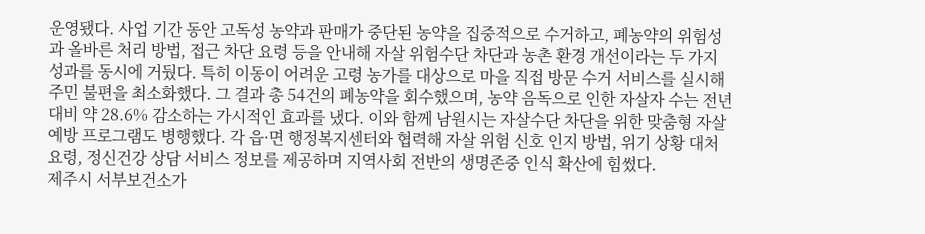운영됐다. 사업 기간 동안 고독성 농약과 판매가 중단된 농약을 집중적으로 수거하고, 폐농약의 위험성과 올바른 처리 방법, 접근 차단 요령 등을 안내해 자살 위험수단 차단과 농촌 환경 개선이라는 두 가지 성과를 동시에 거뒀다. 특히 이동이 어려운 고령 농가를 대상으로 마을 직접 방문 수거 서비스를 실시해 주민 불편을 최소화했다. 그 결과 총 54건의 폐농약을 회수했으며, 농약 음독으로 인한 자살자 수는 전년 대비 약 28.6% 감소하는 가시적인 효과를 냈다. 이와 함께 남원시는 자살수단 차단을 위한 맞춤형 자살예방 프로그램도 병행했다. 각 읍·면 행정복지센터와 협력해 자살 위험 신호 인지 방법, 위기 상황 대처 요령, 정신건강 상담 서비스 정보를 제공하며 지역사회 전반의 생명존중 인식 확산에 힘썼다.
제주시 서부보건소가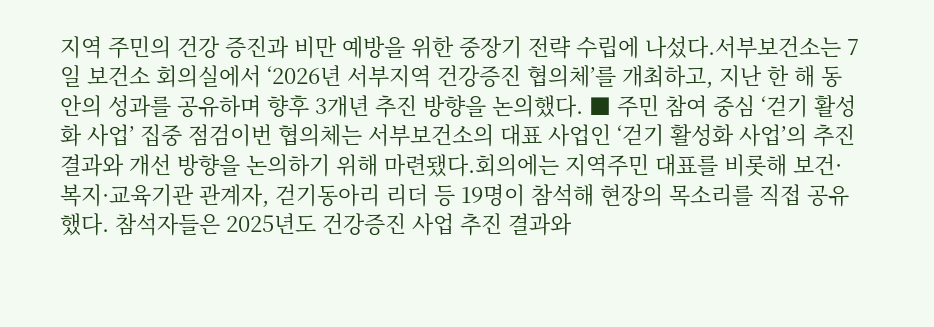지역 주민의 건강 증진과 비만 예방을 위한 중장기 전략 수립에 나섰다.서부보건소는 7일 보건소 회의실에서 ‘2026년 서부지역 건강증진 협의체’를 개최하고, 지난 한 해 동안의 성과를 공유하며 향후 3개년 추진 방향을 논의했다. ■ 주민 참여 중심 ‘걷기 활성화 사업’ 집중 점검이번 협의체는 서부보건소의 대표 사업인 ‘걷기 활성화 사업’의 추진 결과와 개선 방향을 논의하기 위해 마련됐다.회의에는 지역주민 대표를 비롯해 보건·복지·교육기관 관계자, 걷기동아리 리더 등 19명이 참석해 현장의 목소리를 직접 공유했다. 참석자들은 2025년도 건강증진 사업 추진 결과와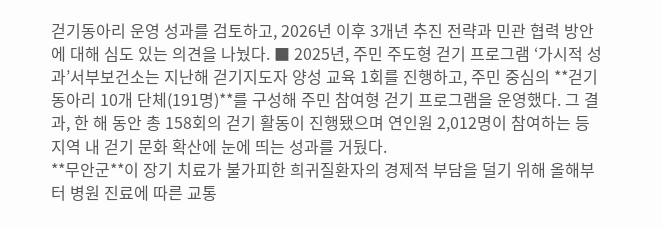걷기동아리 운영 성과를 검토하고, 2026년 이후 3개년 추진 전략과 민관 협력 방안에 대해 심도 있는 의견을 나눴다. ■ 2025년, 주민 주도형 걷기 프로그램 ‘가시적 성과’서부보건소는 지난해 걷기지도자 양성 교육 1회를 진행하고, 주민 중심의 **걷기동아리 10개 단체(191명)**를 구성해 주민 참여형 걷기 프로그램을 운영했다. 그 결과, 한 해 동안 총 158회의 걷기 활동이 진행됐으며 연인원 2,012명이 참여하는 등 지역 내 걷기 문화 확산에 눈에 띄는 성과를 거뒀다.
**무안군**이 장기 치료가 불가피한 희귀질환자의 경제적 부담을 덜기 위해 올해부터 병원 진료에 따른 교통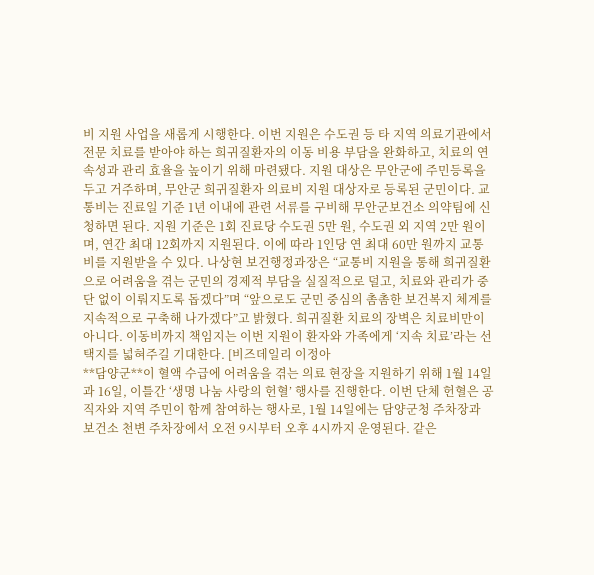비 지원 사업을 새롭게 시행한다. 이번 지원은 수도권 등 타 지역 의료기관에서 전문 치료를 받아야 하는 희귀질환자의 이동 비용 부담을 완화하고, 치료의 연속성과 관리 효율을 높이기 위해 마련됐다. 지원 대상은 무안군에 주민등록을 두고 거주하며, 무안군 희귀질환자 의료비 지원 대상자로 등록된 군민이다. 교통비는 진료일 기준 1년 이내에 관련 서류를 구비해 무안군보건소 의약팀에 신청하면 된다. 지원 기준은 1회 진료당 수도권 5만 원, 수도권 외 지역 2만 원이며, 연간 최대 12회까지 지원된다. 이에 따라 1인당 연 최대 60만 원까지 교통비를 지원받을 수 있다. 나상현 보건행정과장은 “교통비 지원을 통해 희귀질환으로 어려움을 겪는 군민의 경제적 부담을 실질적으로 덜고, 치료와 관리가 중단 없이 이뤄지도록 돕겠다”며 “앞으로도 군민 중심의 촘촘한 보건복지 체계를 지속적으로 구축해 나가겠다”고 밝혔다. 희귀질환 치료의 장벽은 치료비만이 아니다. 이동비까지 책임지는 이번 지원이 환자와 가족에게 ‘지속 치료’라는 선택지를 넓혀주길 기대한다. [비즈데일리 이정아
**담양군**이 혈액 수급에 어려움을 겪는 의료 현장을 지원하기 위해 1월 14일과 16일, 이틀간 ‘생명 나눔 사랑의 헌혈’ 행사를 진행한다. 이번 단체 헌혈은 공직자와 지역 주민이 함께 참여하는 행사로, 1월 14일에는 담양군청 주차장과 보건소 천변 주차장에서 오전 9시부터 오후 4시까지 운영된다. 같은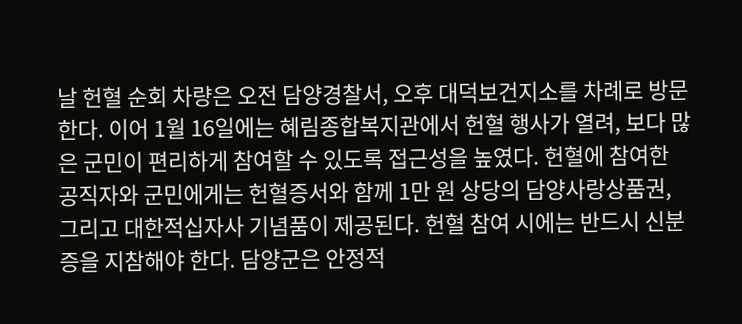날 헌혈 순회 차량은 오전 담양경찰서, 오후 대덕보건지소를 차례로 방문한다. 이어 1월 16일에는 혜림종합복지관에서 헌혈 행사가 열려, 보다 많은 군민이 편리하게 참여할 수 있도록 접근성을 높였다. 헌혈에 참여한 공직자와 군민에게는 헌혈증서와 함께 1만 원 상당의 담양사랑상품권, 그리고 대한적십자사 기념품이 제공된다. 헌혈 참여 시에는 반드시 신분증을 지참해야 한다. 담양군은 안정적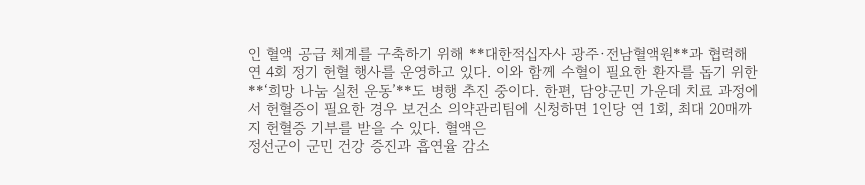인 혈액 공급 체계를 구축하기 위해 **대한적십자사 광주·전남혈액원**과 협력해 연 4회 정기 헌혈 행사를 운영하고 있다. 이와 함께 수혈이 필요한 환자를 돕기 위한 **‘희망 나눔 실천 운동’**도 병행 추진 중이다. 한편, 담양군민 가운데 치료 과정에서 헌혈증이 필요한 경우 보건소 의약관리팀에 신청하면 1인당 연 1회, 최대 20매까지 헌혈증 기부를 받을 수 있다. 혈액은
정선군이 군민 건강 증진과 흡연율 감소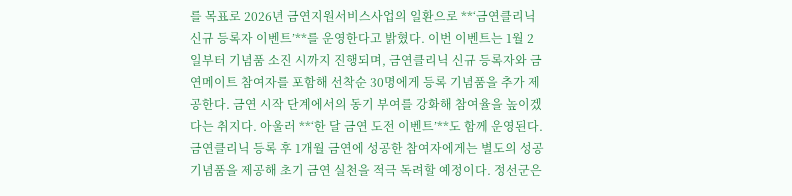를 목표로 2026년 금연지원서비스사업의 일환으로 **‘금연클리닉 신규 등록자 이벤트’**를 운영한다고 밝혔다. 이번 이벤트는 1월 2일부터 기념품 소진 시까지 진행되며, 금연클리닉 신규 등록자와 금연메이트 참여자를 포함해 선착순 30명에게 등록 기념품을 추가 제공한다. 금연 시작 단계에서의 동기 부여를 강화해 참여율을 높이겠다는 취지다. 아울러 **‘한 달 금연 도전 이벤트’**도 함께 운영된다. 금연클리닉 등록 후 1개월 금연에 성공한 참여자에게는 별도의 성공 기념품을 제공해 초기 금연 실천을 적극 독려할 예정이다. 정선군은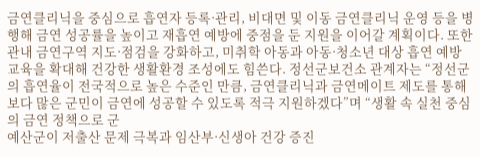금연클리닉을 중심으로 흡연자 등록·관리, 비대면 및 이동 금연클리닉 운영 등을 병행해 금연 성공률을 높이고 재흡연 예방에 중점을 둔 지원을 이어갈 계획이다. 또한 관내 금연구역 지도·점검을 강화하고, 미취학 아동과 아동·청소년 대상 흡연 예방 교육을 확대해 건강한 생활환경 조성에도 힘쓴다. 정선군보건소 관계자는 “정선군의 흡연율이 전국적으로 높은 수준인 만큼, 금연클리닉과 금연메이트 제도를 통해 보다 많은 군민이 금연에 성공할 수 있도록 적극 지원하겠다”며 “생활 속 실천 중심의 금연 정책으로 군
예산군이 저출산 문제 극복과 임산부·신생아 건강 증진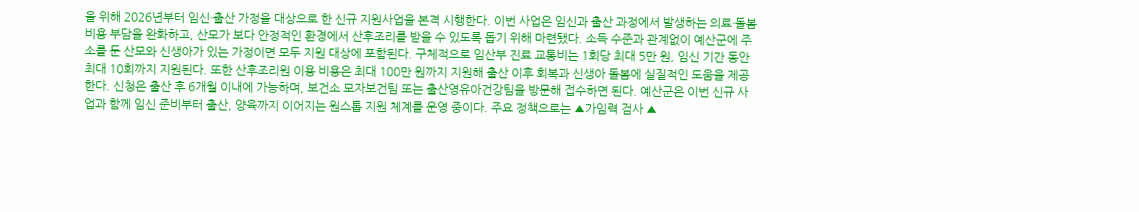을 위해 2026년부터 임신·출산 가정을 대상으로 한 신규 지원사업을 본격 시행한다. 이번 사업은 임신과 출산 과정에서 발생하는 의료·돌봄 비용 부담을 완화하고, 산모가 보다 안정적인 환경에서 산후조리를 받을 수 있도록 돕기 위해 마련됐다. 소득 수준과 관계없이 예산군에 주소를 둔 산모와 신생아가 있는 가정이면 모두 지원 대상에 포함된다. 구체적으로 임산부 진료 교통비는 1회당 최대 5만 원, 임신 기간 동안 최대 10회까지 지원된다. 또한 산후조리원 이용 비용은 최대 100만 원까지 지원해 출산 이후 회복과 신생아 돌봄에 실질적인 도움을 제공한다. 신청은 출산 후 6개월 이내에 가능하며, 보건소 모자보건팀 또는 출산영유아건강팀을 방문해 접수하면 된다. 예산군은 이번 신규 사업과 함께 임신 준비부터 출산, 양육까지 이어지는 원스톱 지원 체계를 운영 중이다. 주요 정책으로는 ▲가임력 검사 ▲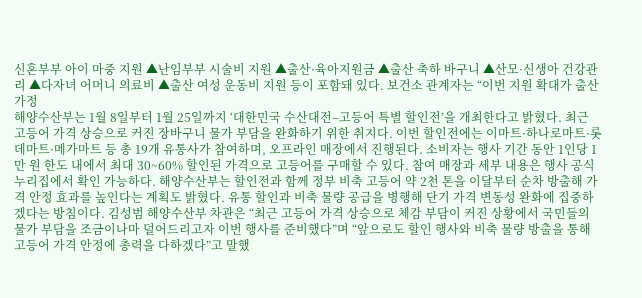신혼부부 아이 마중 지원 ▲난임부부 시술비 지원 ▲출산·육아지원금 ▲출산 축하 바구니 ▲산모·신생아 건강관리 ▲다자녀 어머니 의료비 ▲출산 여성 운동비 지원 등이 포함돼 있다. 보건소 관계자는 “이번 지원 확대가 출산 가정
해양수산부는 1월 8일부터 1월 25일까지 ‘대한민국 수산대전–고등어 특별 할인전’을 개최한다고 밝혔다. 최근 고등어 가격 상승으로 커진 장바구니 물가 부담을 완화하기 위한 취지다. 이번 할인전에는 이마트·하나로마트·롯데마트·메가마트 등 총 19개 유통사가 참여하며, 오프라인 매장에서 진행된다. 소비자는 행사 기간 동안 1인당 1만 원 한도 내에서 최대 30~60% 할인된 가격으로 고등어를 구매할 수 있다. 참여 매장과 세부 내용은 행사 공식 누리집에서 확인 가능하다. 해양수산부는 할인전과 함께 정부 비축 고등어 약 2천 톤을 이달부터 순차 방출해 가격 안정 효과를 높인다는 계획도 밝혔다. 유통 할인과 비축 물량 공급을 병행해 단기 가격 변동성 완화에 집중하겠다는 방침이다. 김성범 해양수산부 차관은 “최근 고등어 가격 상승으로 체감 부담이 커진 상황에서 국민들의 물가 부담을 조금이나마 덜어드리고자 이번 행사를 준비했다”며 “앞으로도 할인 행사와 비축 물량 방출을 통해 고등어 가격 안정에 총력을 다하겠다”고 말했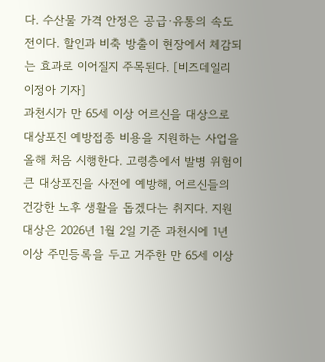다. 수산물 가격 안정은 공급·유통의 속도전이다. 할인과 비축 방출이 현장에서 체감되는 효과로 이어질지 주목된다. [비즈데일리 이정아 기자]
과천시가 만 65세 이상 어르신을 대상으로 대상포진 예방접종 비용을 지원하는 사업을 올해 처음 시행한다. 고령층에서 발병 위험이 큰 대상포진을 사전에 예방해, 어르신들의 건강한 노후 생활을 돕겠다는 취지다. 지원 대상은 2026년 1월 2일 기준 과천시에 1년 이상 주민등록을 두고 거주한 만 65세 이상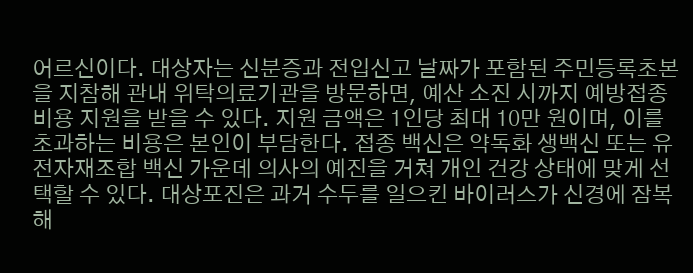어르신이다. 대상자는 신분증과 전입신고 날짜가 포함된 주민등록초본을 지참해 관내 위탁의료기관을 방문하면, 예산 소진 시까지 예방접종 비용 지원을 받을 수 있다. 지원 금액은 1인당 최대 10만 원이며, 이를 초과하는 비용은 본인이 부담한다. 접종 백신은 약독화 생백신 또는 유전자재조합 백신 가운데 의사의 예진을 거쳐 개인 건강 상태에 맞게 선택할 수 있다. 대상포진은 과거 수두를 일으킨 바이러스가 신경에 잠복해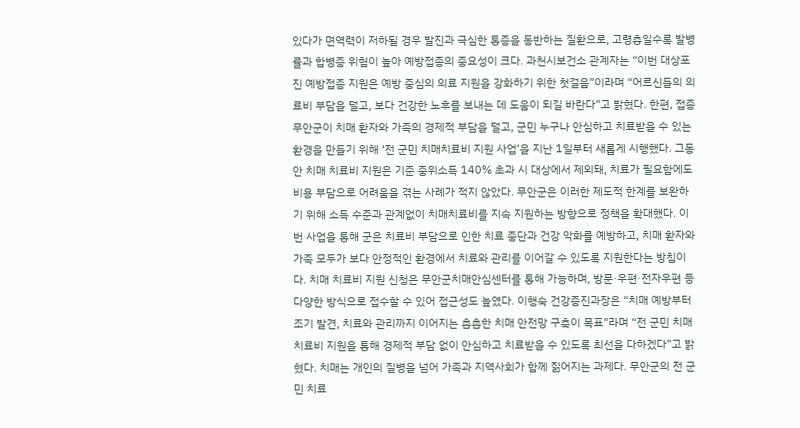있다가 면역력이 저하될 경우 발진과 극심한 통증을 동반하는 질환으로, 고령층일수록 발병률과 합병증 위험이 높아 예방접종의 중요성이 크다. 과천시보건소 관계자는 “이번 대상포진 예방접종 지원은 예방 중심의 의료 지원을 강화하기 위한 첫걸음”이라며 “어르신들의 의료비 부담을 덜고, 보다 건강한 노후를 보내는 데 도움이 되길 바란다”고 밝혔다. 한편, 접종
무안군이 치매 환자와 가족의 경제적 부담을 덜고, 군민 누구나 안심하고 치료받을 수 있는 환경을 만들기 위해 ‘전 군민 치매치료비 지원 사업’을 지난 1일부터 새롭게 시행했다. 그동안 치매 치료비 지원은 기준 중위소득 140% 초과 시 대상에서 제외돼, 치료가 필요함에도 비용 부담으로 어려움을 겪는 사례가 적지 않았다. 무안군은 이러한 제도적 한계를 보완하기 위해 소득 수준과 관계없이 치매치료비를 지속 지원하는 방향으로 정책을 확대했다. 이번 사업을 통해 군은 치료비 부담으로 인한 치료 중단과 건강 악화를 예방하고, 치매 환자와 가족 모두가 보다 안정적인 환경에서 치료와 관리를 이어갈 수 있도록 지원한다는 방침이다. 치매 치료비 지원 신청은 무안군치매안심센터를 통해 가능하며, 방문·우편·전자우편 등 다양한 방식으로 접수할 수 있어 접근성도 높였다. 이행숙 건강증진과장은 “치매 예방부터 조기 발견, 치료와 관리까지 이어지는 촘촘한 치매 안전망 구축이 목표”라며 “전 군민 치매치료비 지원을 통해 경제적 부담 없이 안심하고 치료받을 수 있도록 최선을 다하겠다”고 밝혔다. 치매는 개인의 질병을 넘어 가족과 지역사회가 함께 짊어지는 과제다. 무안군의 전 군민 치료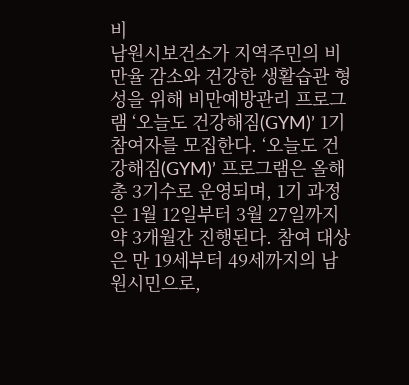비
남원시보건소가 지역주민의 비만율 감소와 건강한 생활습관 형성을 위해 비만예방관리 프로그램 ‘오늘도 건강해짐(GYM)’ 1기 참여자를 모집한다. ‘오늘도 건강해짐(GYM)’ 프로그램은 올해 총 3기수로 운영되며, 1기 과정은 1월 12일부터 3월 27일까지 약 3개월간 진행된다. 참여 대상은 만 19세부터 49세까지의 남원시민으로,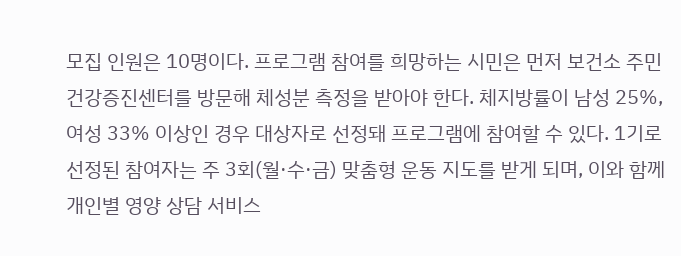모집 인원은 10명이다. 프로그램 참여를 희망하는 시민은 먼저 보건소 주민건강증진센터를 방문해 체성분 측정을 받아야 한다. 체지방률이 남성 25%, 여성 33% 이상인 경우 대상자로 선정돼 프로그램에 참여할 수 있다. 1기로 선정된 참여자는 주 3회(월·수·금) 맞춤형 운동 지도를 받게 되며, 이와 함께 개인별 영양 상담 서비스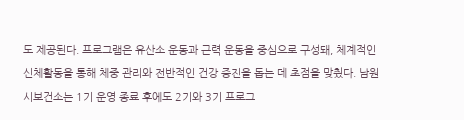도 제공된다. 프로그램은 유산소 운동과 근력 운동을 중심으로 구성돼, 체계적인 신체활동을 통해 체중 관리와 전반적인 건강 증진을 돕는 데 초점을 맞췄다. 남원시보건소는 1기 운영 종료 후에도 2기와 3기 프로그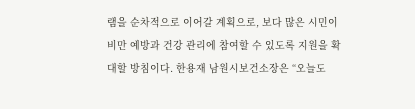램을 순차적으로 이어갈 계획으로, 보다 많은 시민이 비만 예방과 건강 관리에 참여할 수 있도록 지원을 확대할 방침이다. 한용재 남원시보건소장은 “오늘도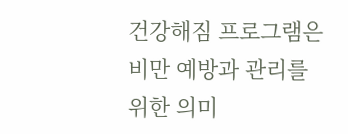건강해짐 프로그램은 비만 예방과 관리를 위한 의미